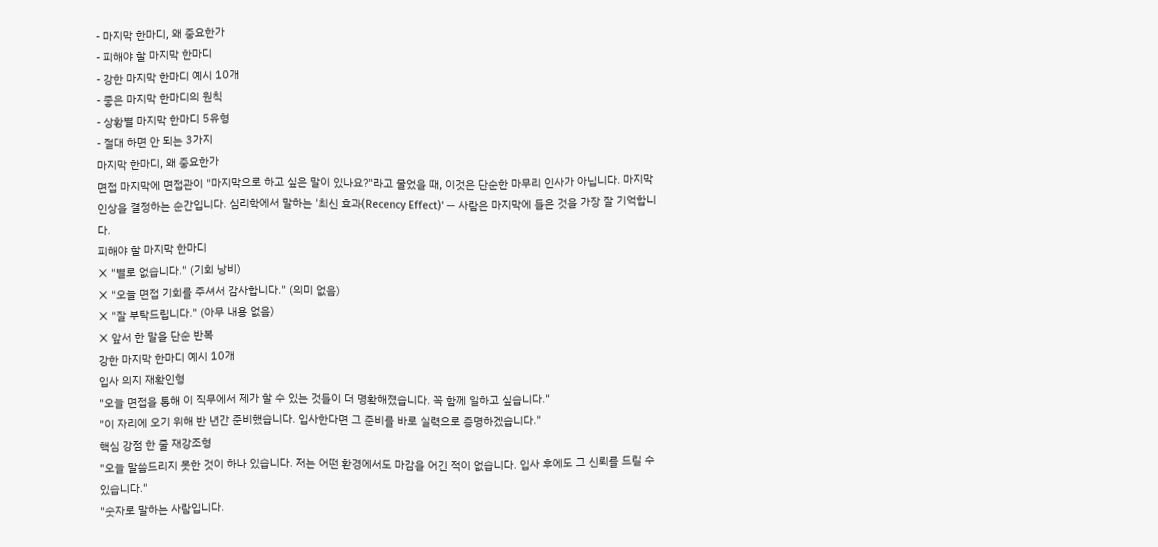- 마지막 한마디, 왜 중요한가
- 피해야 할 마지막 한마디
- 강한 마지막 한마디 예시 10개
- 좋은 마지막 한마디의 원칙
- 상황별 마지막 한마디 5유형
- 절대 하면 안 되는 3가지
마지막 한마디, 왜 중요한가
면접 마지막에 면접관이 "마지막으로 하고 싶은 말이 있나요?"라고 물었을 때, 이것은 단순한 마무리 인사가 아닙니다. 마지막 인상을 결정하는 순간입니다. 심리학에서 말하는 '최신 효과(Recency Effect)' — 사람은 마지막에 들은 것을 가장 잘 기억합니다.
피해야 할 마지막 한마디
❌ "별로 없습니다." (기회 낭비)
❌ "오늘 면접 기회를 주셔서 감사합니다." (의미 없음)
❌ "잘 부탁드립니다." (아무 내용 없음)
❌ 앞서 한 말을 단순 반복
강한 마지막 한마디 예시 10개
입사 의지 재확인형
"오늘 면접을 통해 이 직무에서 제가 할 수 있는 것들이 더 명확해졌습니다. 꼭 함께 일하고 싶습니다."
"이 자리에 오기 위해 반 년간 준비했습니다. 입사한다면 그 준비를 바로 실력으로 증명하겠습니다."
핵심 강점 한 줄 재강조형
"오늘 말씀드리지 못한 것이 하나 있습니다. 저는 어떤 환경에서도 마감을 어긴 적이 없습니다. 입사 후에도 그 신뢰를 드릴 수 있습니다."
"숫자로 말하는 사람입니다.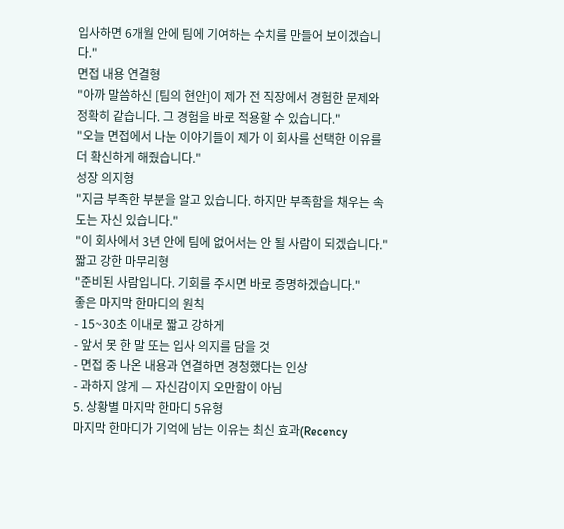입사하면 6개월 안에 팀에 기여하는 수치를 만들어 보이겠습니다."
면접 내용 연결형
"아까 말씀하신 [팀의 현안]이 제가 전 직장에서 경험한 문제와 정확히 같습니다. 그 경험을 바로 적용할 수 있습니다."
"오늘 면접에서 나눈 이야기들이 제가 이 회사를 선택한 이유를 더 확신하게 해줬습니다."
성장 의지형
"지금 부족한 부분을 알고 있습니다. 하지만 부족함을 채우는 속도는 자신 있습니다."
"이 회사에서 3년 안에 팀에 없어서는 안 될 사람이 되겠습니다."
짧고 강한 마무리형
"준비된 사람입니다. 기회를 주시면 바로 증명하겠습니다."
좋은 마지막 한마디의 원칙
- 15~30초 이내로 짧고 강하게
- 앞서 못 한 말 또는 입사 의지를 담을 것
- 면접 중 나온 내용과 연결하면 경청했다는 인상
- 과하지 않게 — 자신감이지 오만함이 아님
5. 상황별 마지막 한마디 5유형
마지막 한마디가 기억에 남는 이유는 최신 효과(Recency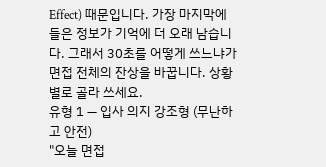Effect) 때문입니다. 가장 마지막에 들은 정보가 기억에 더 오래 남습니다. 그래서 30초를 어떻게 쓰느냐가 면접 전체의 잔상을 바꿉니다. 상황별로 골라 쓰세요.
유형 1 — 입사 의지 강조형 (무난하고 안전)
"오늘 면접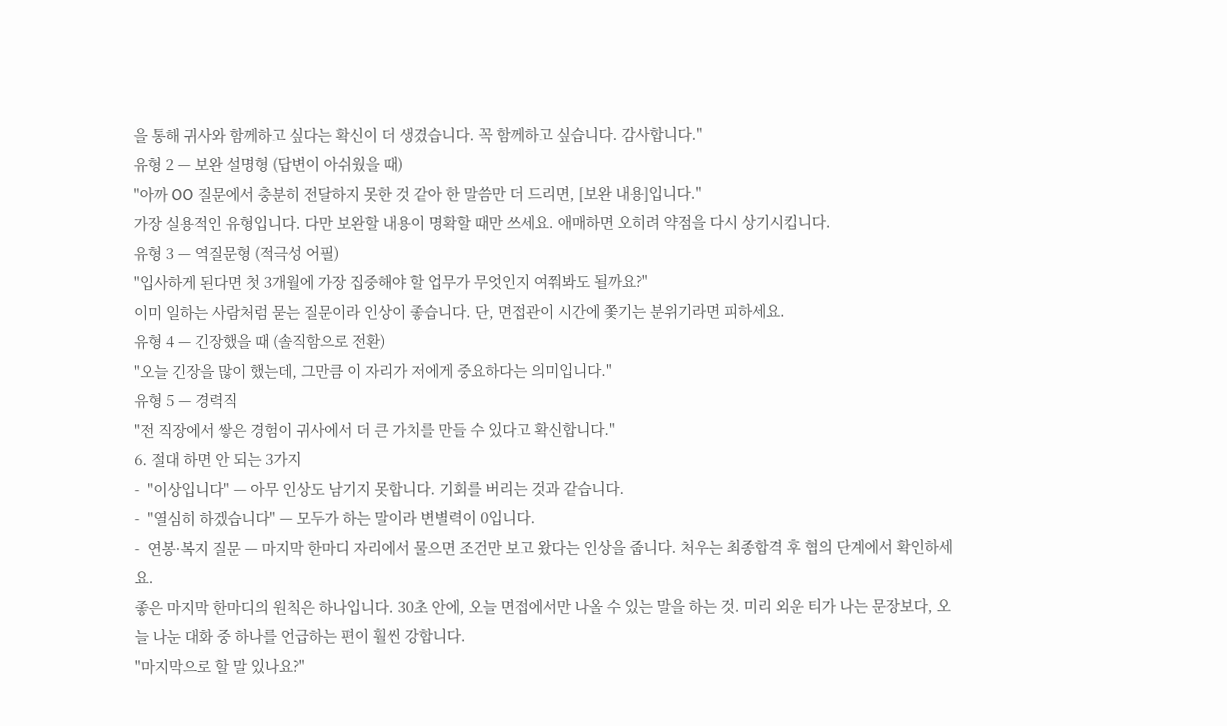을 통해 귀사와 함께하고 싶다는 확신이 더 생겼습니다. 꼭 함께하고 싶습니다. 감사합니다."
유형 2 — 보완 설명형 (답변이 아쉬웠을 때)
"아까 OO 질문에서 충분히 전달하지 못한 것 같아 한 말씀만 더 드리면, [보완 내용]입니다."
가장 실용적인 유형입니다. 다만 보완할 내용이 명확할 때만 쓰세요. 애매하면 오히려 약점을 다시 상기시킵니다.
유형 3 — 역질문형 (적극성 어필)
"입사하게 된다면 첫 3개월에 가장 집중해야 할 업무가 무엇인지 여쭤봐도 될까요?"
이미 일하는 사람처럼 묻는 질문이라 인상이 좋습니다. 단, 면접관이 시간에 쫓기는 분위기라면 피하세요.
유형 4 — 긴장했을 때 (솔직함으로 전환)
"오늘 긴장을 많이 했는데, 그만큼 이 자리가 저에게 중요하다는 의미입니다."
유형 5 — 경력직
"전 직장에서 쌓은 경험이 귀사에서 더 큰 가치를 만들 수 있다고 확신합니다."
6. 절대 하면 안 되는 3가지
-  "이상입니다" — 아무 인상도 남기지 못합니다. 기회를 버리는 것과 같습니다.
-  "열심히 하겠습니다" — 모두가 하는 말이라 변별력이 0입니다.
-  연봉·복지 질문 — 마지막 한마디 자리에서 물으면 조건만 보고 왔다는 인상을 줍니다. 처우는 최종합격 후 협의 단계에서 확인하세요.
좋은 마지막 한마디의 원칙은 하나입니다. 30초 안에, 오늘 면접에서만 나올 수 있는 말을 하는 것. 미리 외운 티가 나는 문장보다, 오늘 나눈 대화 중 하나를 언급하는 편이 훨씬 강합니다.
"마지막으로 할 말 있나요?"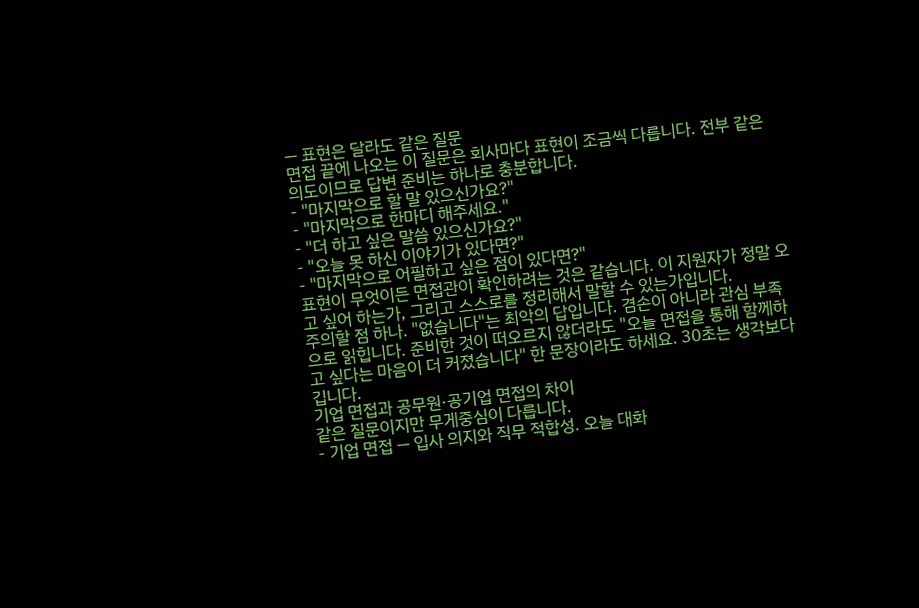— 표현은 달라도 같은 질문
면접 끝에 나오는 이 질문은 회사마다 표현이 조금씩 다릅니다. 전부 같은 의도이므로 답변 준비는 하나로 충분합니다.
- "마지막으로 할 말 있으신가요?"
- "마지막으로 한마디 해주세요."
- "더 하고 싶은 말씀 있으신가요?"
- "오늘 못 하신 이야기가 있다면?"
- "마지막으로 어필하고 싶은 점이 있다면?"
표현이 무엇이든 면접관이 확인하려는 것은 같습니다. 이 지원자가 정말 오고 싶어 하는가, 그리고 스스로를 정리해서 말할 수 있는가입니다.
주의할 점 하나. "없습니다"는 최악의 답입니다. 겸손이 아니라 관심 부족으로 읽힙니다. 준비한 것이 떠오르지 않더라도 "오늘 면접을 통해 함께하고 싶다는 마음이 더 커졌습니다" 한 문장이라도 하세요. 30초는 생각보다 깁니다.
기업 면접과 공무원·공기업 면접의 차이
같은 질문이지만 무게중심이 다릅니다.
- 기업 면접 — 입사 의지와 직무 적합성. 오늘 대화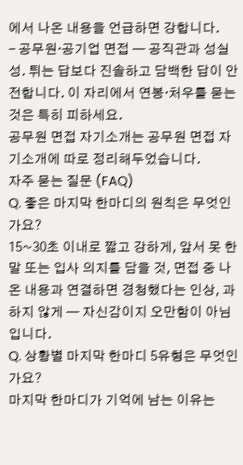에서 나온 내용을 언급하면 강합니다.
- 공무원·공기업 면접 — 공직관과 성실성. 튀는 답보다 진솔하고 담백한 답이 안전합니다. 이 자리에서 연봉·처우를 묻는 것은 특히 피하세요.
공무원 면접 자기소개는 공무원 면접 자기소개에 따로 정리해두었습니다.
자주 묻는 질문 (FAQ)
Q. 좋은 마지막 한마디의 원칙은 무엇인가요?
15~30초 이내로 짧고 강하게, 앞서 못 한 말 또는 입사 의지를 담을 것, 면접 중 나온 내용과 연결하면 경청했다는 인상, 과하지 않게 — 자신감이지 오만함이 아님입니다.
Q. 상황별 마지막 한마디 5유형은 무엇인가요?
마지막 한마디가 기억에 남는 이유는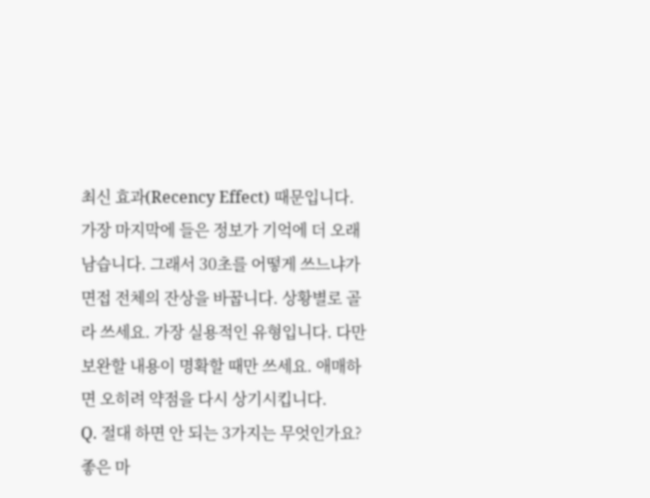최신 효과(Recency Effect) 때문입니다. 가장 마지막에 들은 정보가 기억에 더 오래 남습니다. 그래서 30초를 어떻게 쓰느냐가 면접 전체의 잔상을 바꿉니다. 상황별로 골라 쓰세요. 가장 실용적인 유형입니다. 다만 보완할 내용이 명확할 때만 쓰세요. 애매하면 오히려 약점을 다시 상기시킵니다.
Q. 절대 하면 안 되는 3가지는 무엇인가요?
좋은 마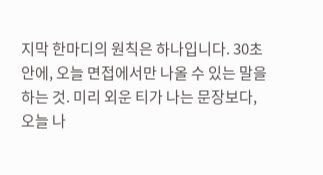지막 한마디의 원칙은 하나입니다. 30초 안에, 오늘 면접에서만 나올 수 있는 말을 하는 것. 미리 외운 티가 나는 문장보다, 오늘 나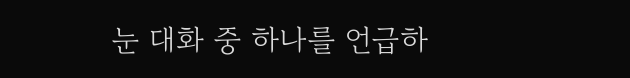눈 대화 중 하나를 언급하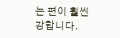는 편이 훨씬 강합니다.